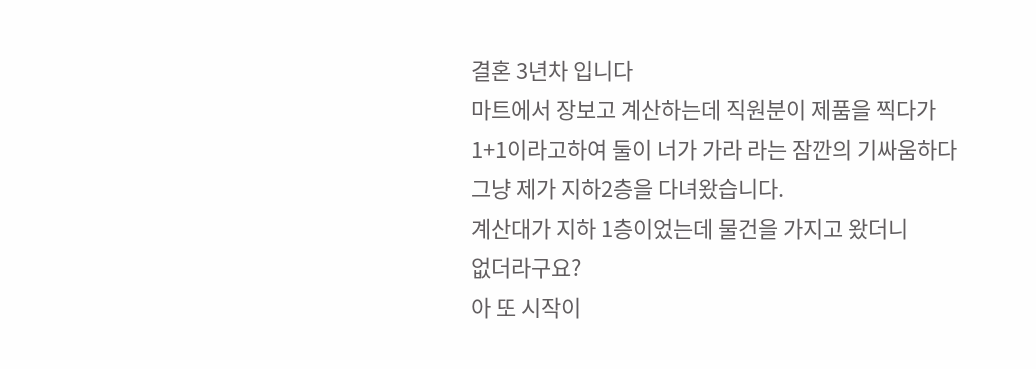결혼 3년차 입니다
마트에서 장보고 계산하는데 직원분이 제품을 찍다가
1+1이라고하여 둘이 너가 가라 라는 잠깐의 기싸움하다
그냥 제가 지하2층을 다녀왔습니다.
계산대가 지하 1층이었는데 물건을 가지고 왔더니
없더라구요?
아 또 시작이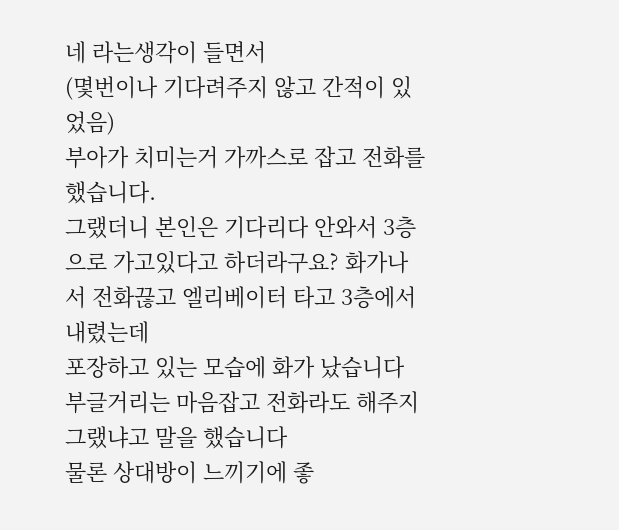네 라는생각이 들면서
(몇번이나 기다려주지 않고 간적이 있었음)
부아가 치미는거 가까스로 잡고 전화를 했습니다.
그랬더니 본인은 기다리다 안와서 3층으로 가고있다고 하더라구요? 화가나서 전화끊고 엘리베이터 타고 3층에서 내렸는데
포장하고 있는 모습에 화가 났습니다
부글거리는 마음잡고 전화라도 해주지 그랬냐고 말을 했습니다
물론 상대방이 느끼기에 좋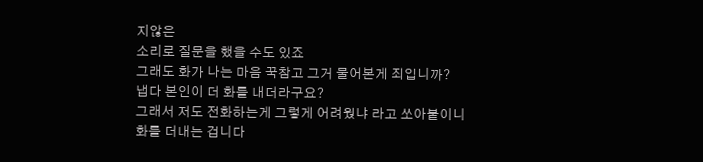지않은
소리로 질문을 했을 수도 있죠
그래도 화가 나는 마음 꾹참고 그거 물어본게 죄입니까?
냅다 본인이 더 화를 내더라구요?
그래서 저도 전화하는게 그렇게 어려웠냐 라고 쏘아붙이니
화를 더내는 겁니다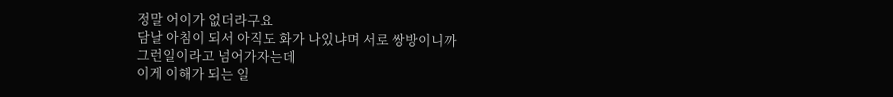정말 어이가 없더라구요
담날 아침이 되서 아직도 화가 나있냐며 서로 쌍방이니까
그런일이라고 넘어가자는데
이게 이해가 되는 일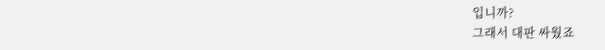입니까?
그래서 대판 싸웠죠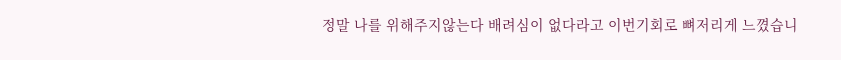정말 나를 위해주지않는다 배려심이 없다라고 이번기회로 뼈저리게 느꼈습니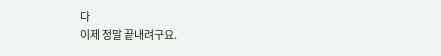다
이제 정말 끝내려구요.